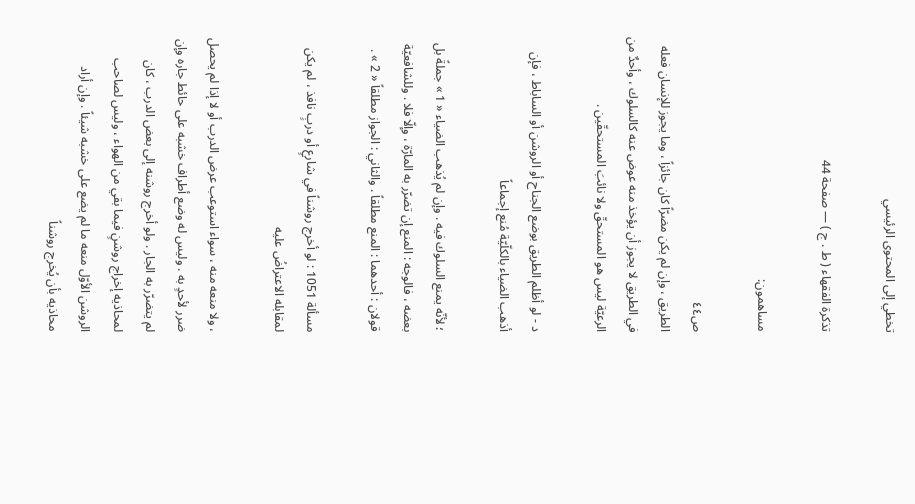تخطي إلى المحتوى الرئيسي

تذكرة الفقهاء ( ط . ج ) — صفحة 44

مساهمون:

ص٤٤
الطريق ، وإن لم يكن مضرّاً كان جائزاً ، وما يجوز للإنسان فعله في الطريق لا يجوز أن يؤخذ منه عوض عنه كالسلوك ، وأحدٌ من الرعيّة ليس هو المستحقّ ولا نائبَ المستحقّين .

د - لو أظلم الطريق بوضع الجناح أو الروشن أو الساباط ، فإن أذهب الضياء بالكلّيّة مُنع إجماعاً

؛ لأنّه يمنع السلوك فيه . وإن لم يُذهب الضياء « 1 » جملةً بل بعضه ، فالوجه : المنع إن تضرّر به المارّة ، وإلّا فلا . وللشافعيّة قولان : أحدهما : المنع مطلقاً . والثاني : الجواز مطلقاً « 2 » .

مسألة 1051 : لو أخرج روشناً في شارعٍ أو دربٍ نافذ ، لم يكن لمقابله الاعتراضُ عليه

، ولا منعه منه ، سواء استوعب عرض الدرب أو لا إذا لم يحصل ضرر لأحدٍ به . وليس له وضع أطراف خشبه على حائط جاره وإن لم يتضرّر به الجار . ولو أخرج روشنه إلى بعض الدرب ، كان لمحاذيه إخراج روشنٍ فيما بقي من الهواء ، وليس لصاحب الروشن الأوّل منعه ما لم يضع على خشبه شيئاً . وإن أراد محاذيه بأن يُخرج روشناً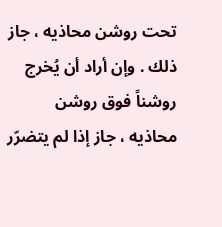تحت روشن محاذيه ، جاز ذلك . وإن أراد أن يُخرج روشناً فوق روشن محاذيه ، جاز إذا لم يتضرّر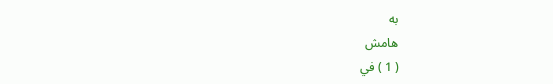به
هامش
( 1 ) في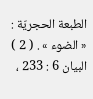الطبعة الحجريّة : « الضوء » . ( 2 ) البيان 6 : 233 ،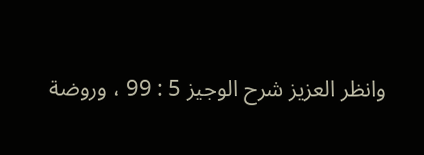وانظر العزيز شرح الوجيز 5 : 99 ، وروضة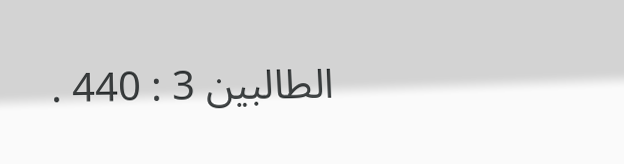الطالبين 3 : 440 .